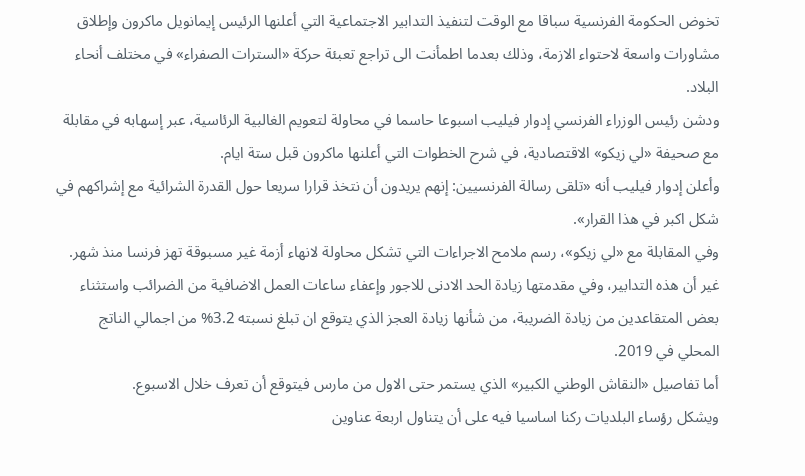تخوض الحكومة الفرنسية سباقا مع الوقت لتنفيذ التدابير الاجتماعية التي أعلنها الرئيس إيمانويل ماكرون وإطلاق مشاورات واسعة لاحتواء الازمة، وذلك بعدما اطمأنت الى تراجع تعبئة حركة «السترات الصفراء» في مختلف أنحاء البلاد.
ودشن رئيس الوزراء الفرنسي إدوار فيليب اسبوعا حاسما في محاولة لتعويم الغالبية الرئاسية، عبر إسهابه في مقابلة مع صحيفة «لي زيكو» الاقتصادية، في شرح الخطوات التي أعلنها ماكرون قبل ستة ايام.
وأعلن إدوار فيليب أنه «تلقى رسالة الفرنسيين: إنهم يريدون أن نتخذ قرارا سريعا حول القدرة الشرائية مع إشراكهم في شكل اكبر في هذا القرار».
وفي المقابلة مع «لي زيكو»، رسم ملامح الاجراءات التي تشكل محاولة لانهاء أزمة غير مسبوقة تهز فرنسا منذ شهر.
غير أن هذه التدابير، وفي مقدمتها زيادة الحد الادنى للاجور وإعفاء ساعات العمل الاضافية من الضرائب واستثناء بعض المتقاعدين من زيادة الضريبة، من شأنها زيادة العجز الذي يتوقع ان تبلغ نسبته 3.2% من اجمالي الناتج المحلي في 2019.
أما تفاصيل «النقاش الوطني الكبير» الذي يستمر حتى الاول من مارس فيتوقع أن تعرف خلال الاسبوع.
ويشكل رؤساء البلديات ركنا اساسيا فيه على أن يتناول اربعة عناوين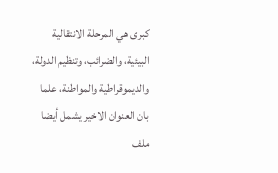كبرى هي المرحلة الانتقالية البيئية، والضرائب، وتنظيم الدولة، والديموقراطية والمواطنة، علما بان العنوان الاخير يشمل أيضا ملف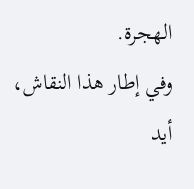الهجرة.
وفي إطار هذا النقاش، أيد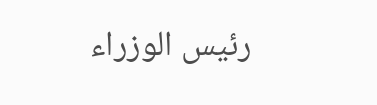رئيس الوزراء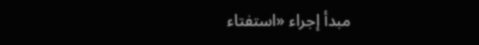مبدأ إجراء «استفتاء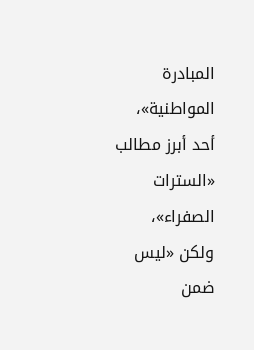المبادرة المواطنية»، أحد أبرز مطالب «السترات الصفراء»، ولكن «ليس ضمن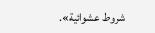شروط عشوائية».